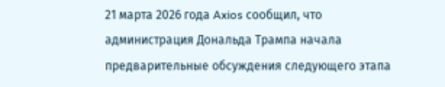21 марта 2026 года Axios сообщил, что администрация Дональда Трампа начала предварительные обсуждения следующего этапа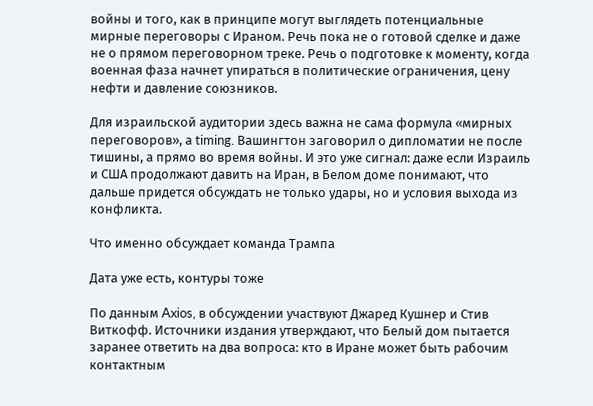войны и того, как в принципе могут выглядеть потенциальные мирные переговоры с Ираном. Речь пока не о готовой сделке и даже не о прямом переговорном треке. Речь о подготовке к моменту, когда военная фаза начнет упираться в политические ограничения, цену нефти и давление союзников.

Для израильской аудитории здесь важна не сама формула «мирных переговоров», а timing. Вашингтон заговорил о дипломатии не после тишины, а прямо во время войны. И это уже сигнал: даже если Израиль и США продолжают давить на Иран, в Белом доме понимают, что дальше придется обсуждать не только удары, но и условия выхода из конфликта.

Что именно обсуждает команда Трампа

Дата уже есть, контуры тоже

По данным Axios, в обсуждении участвуют Джаред Кушнер и Стив Виткофф. Источники издания утверждают, что Белый дом пытается заранее ответить на два вопроса: кто в Иране может быть рабочим контактным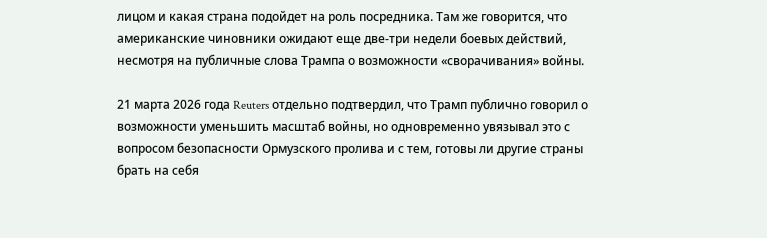лицом и какая страна подойдет на роль посредника. Там же говорится, что американские чиновники ожидают еще две-три недели боевых действий, несмотря на публичные слова Трампа о возможности «сворачивания» войны.

21 марта 2026 года Reuters отдельно подтвердил, что Трамп публично говорил о возможности уменьшить масштаб войны, но одновременно увязывал это с вопросом безопасности Ормузского пролива и с тем, готовы ли другие страны брать на себя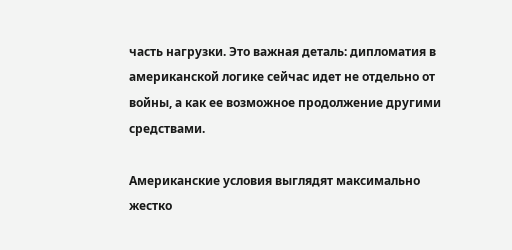часть нагрузки. Это важная деталь: дипломатия в американской логике сейчас идет не отдельно от войны, а как ее возможное продолжение другими средствами.

Американские условия выглядят максимально жестко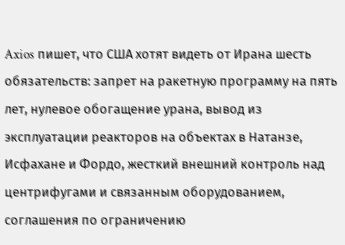Axios пишет, что США хотят видеть от Ирана шесть обязательств: запрет на ракетную программу на пять лет, нулевое обогащение урана, вывод из эксплуатации реакторов на объектах в Натанзе, Исфахане и Фордо, жесткий внешний контроль над центрифугами и связанным оборудованием, соглашения по ограничению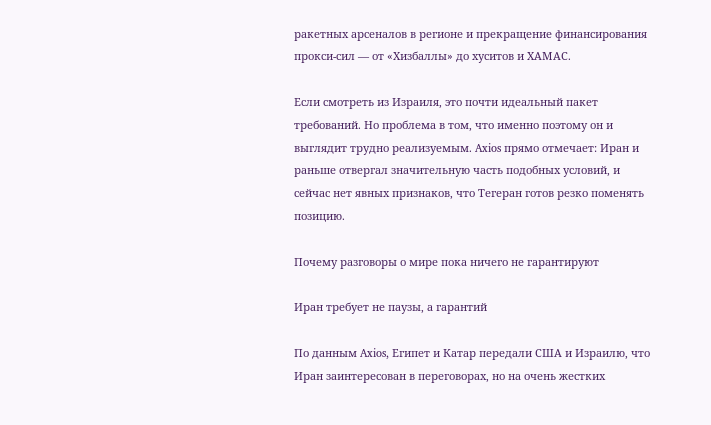ракетных арсеналов в регионе и прекращение финансирования прокси-сил — от «Хизбаллы» до хуситов и ХАМАС.

Если смотреть из Израиля, это почти идеальный пакет требований. Но проблема в том, что именно поэтому он и выглядит трудно реализуемым. Axios прямо отмечает: Иран и раньше отвергал значительную часть подобных условий, и сейчас нет явных признаков, что Тегеран готов резко поменять позицию.

Почему разговоры о мире пока ничего не гарантируют

Иран требует не паузы, а гарантий

По данным Axios, Египет и Катар передали США и Израилю, что Иран заинтересован в переговорах, но на очень жестких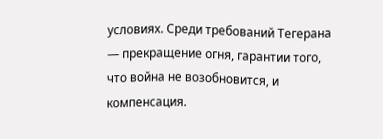условиях. Среди требований Тегерана — прекращение огня, гарантии того, что война не возобновится, и компенсация.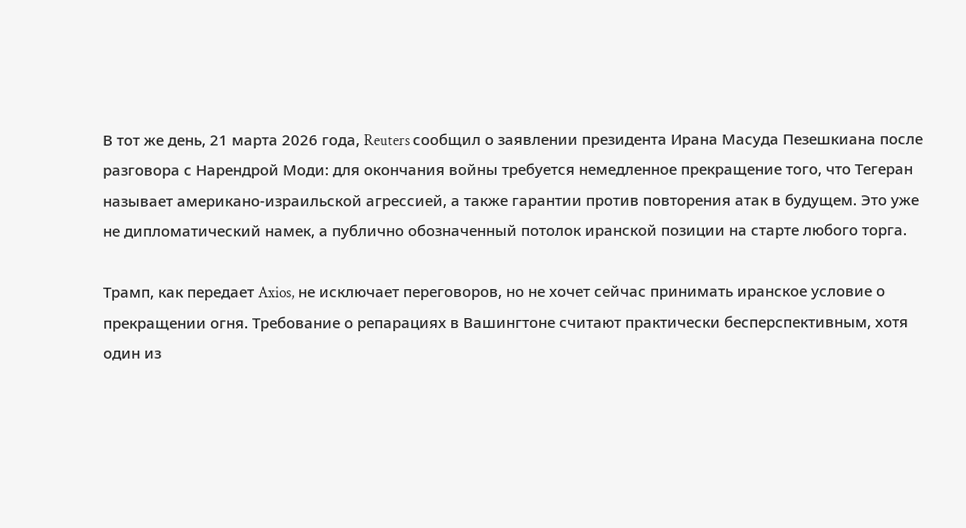В тот же день, 21 марта 2026 года, Reuters сообщил о заявлении президента Ирана Масуда Пезешкиана после разговора с Нарендрой Моди: для окончания войны требуется немедленное прекращение того, что Тегеран называет американо-израильской агрессией, а также гарантии против повторения атак в будущем. Это уже не дипломатический намек, а публично обозначенный потолок иранской позиции на старте любого торга.

Трамп, как передает Axios, не исключает переговоров, но не хочет сейчас принимать иранское условие о прекращении огня. Требование о репарациях в Вашингтоне считают практически бесперспективным, хотя один из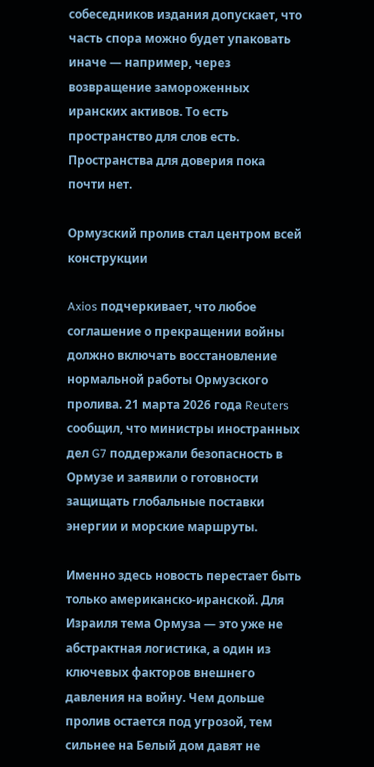собеседников издания допускает, что часть спора можно будет упаковать иначе — например, через возвращение замороженных иранских активов. То есть пространство для слов есть. Пространства для доверия пока почти нет.

Ормузский пролив стал центром всей конструкции

Axios подчеркивает, что любое соглашение о прекращении войны должно включать восстановление нормальной работы Ормузского пролива. 21 марта 2026 года Reuters сообщил, что министры иностранных дел G7 поддержали безопасность в Ормузе и заявили о готовности защищать глобальные поставки энергии и морские маршруты.

Именно здесь новость перестает быть только американско-иранской. Для Израиля тема Ормуза — это уже не абстрактная логистика, а один из ключевых факторов внешнего давления на войну. Чем дольше пролив остается под угрозой, тем сильнее на Белый дом давят не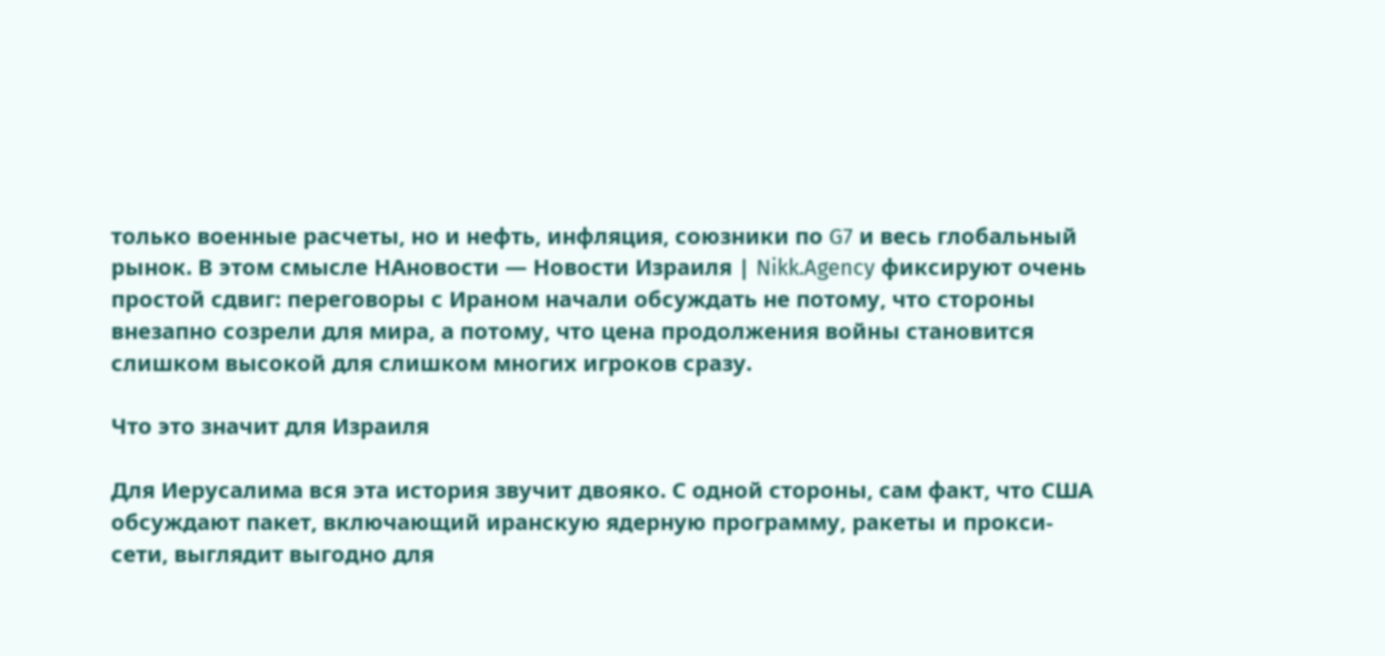только военные расчеты, но и нефть, инфляция, союзники по G7 и весь глобальный рынок. В этом смысле НАновости — Новости Израиля | Nikk.Agency фиксируют очень простой сдвиг: переговоры с Ираном начали обсуждать не потому, что стороны внезапно созрели для мира, а потому, что цена продолжения войны становится слишком высокой для слишком многих игроков сразу.

Что это значит для Израиля

Для Иерусалима вся эта история звучит двояко. С одной стороны, сам факт, что США обсуждают пакет, включающий иранскую ядерную программу, ракеты и прокси-сети, выглядит выгодно для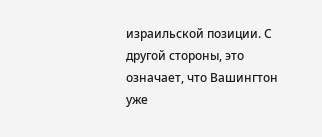израильской позиции. С другой стороны, это означает, что Вашингтон уже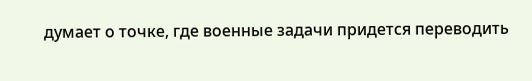думает о точке, где военные задачи придется переводить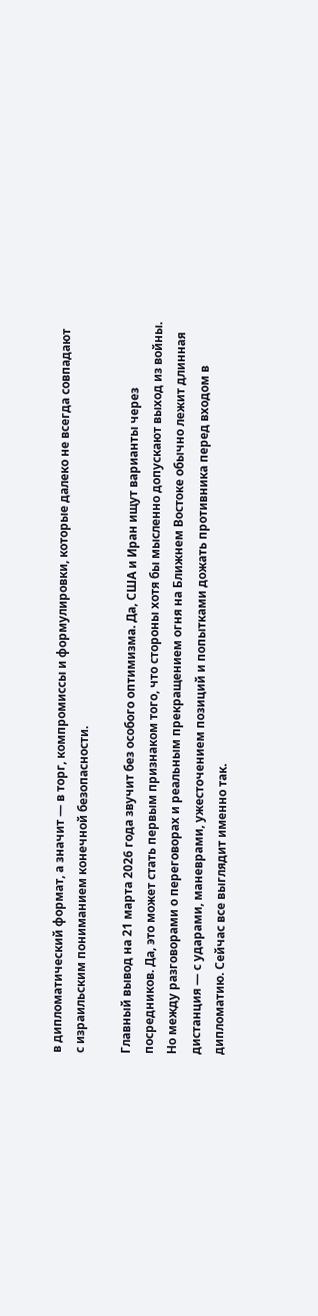в дипломатический формат, а значит — в торг, компромиссы и формулировки, которые далеко не всегда совпадают с израильским пониманием конечной безопасности.

Главный вывод на 21 марта 2026 года звучит без особого оптимизма. Да, США и Иран ищут варианты через посредников. Да, это может стать первым признаком того, что стороны хотя бы мысленно допускают выход из войны. Но между разговорами о переговорах и реальным прекращением огня на Ближнем Востоке обычно лежит длинная дистанция — с ударами, маневрами, ужесточением позиций и попытками дожать противника перед входом в дипломатию. Сейчас все выглядит именно так.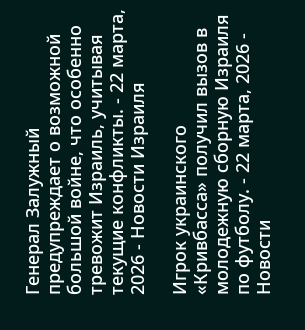Генерал Залужный предупреждает о возможной большой войне, что особенно тревожит Израиль, учитывая текущие конфликты. - 22 марта, 2026 - Новости Израиля

Игрок украинского «Кривбасса» получил вызов в молодежную сборную Израиля по футболу. - 22 марта, 2026 - Новости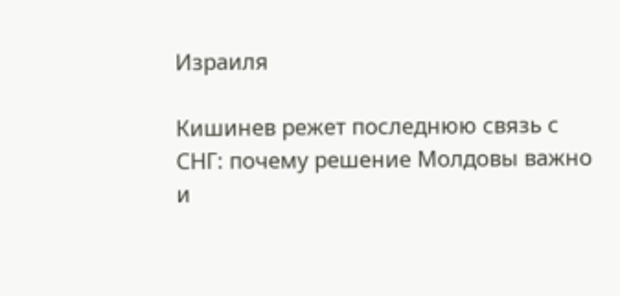Израиля

Кишинев режет последнюю связь с СНГ: почему решение Молдовы важно и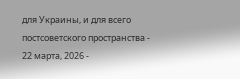для Украины, и для всего постсоветского пространства - 22 марта, 2026 -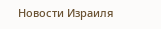Новости Израиля